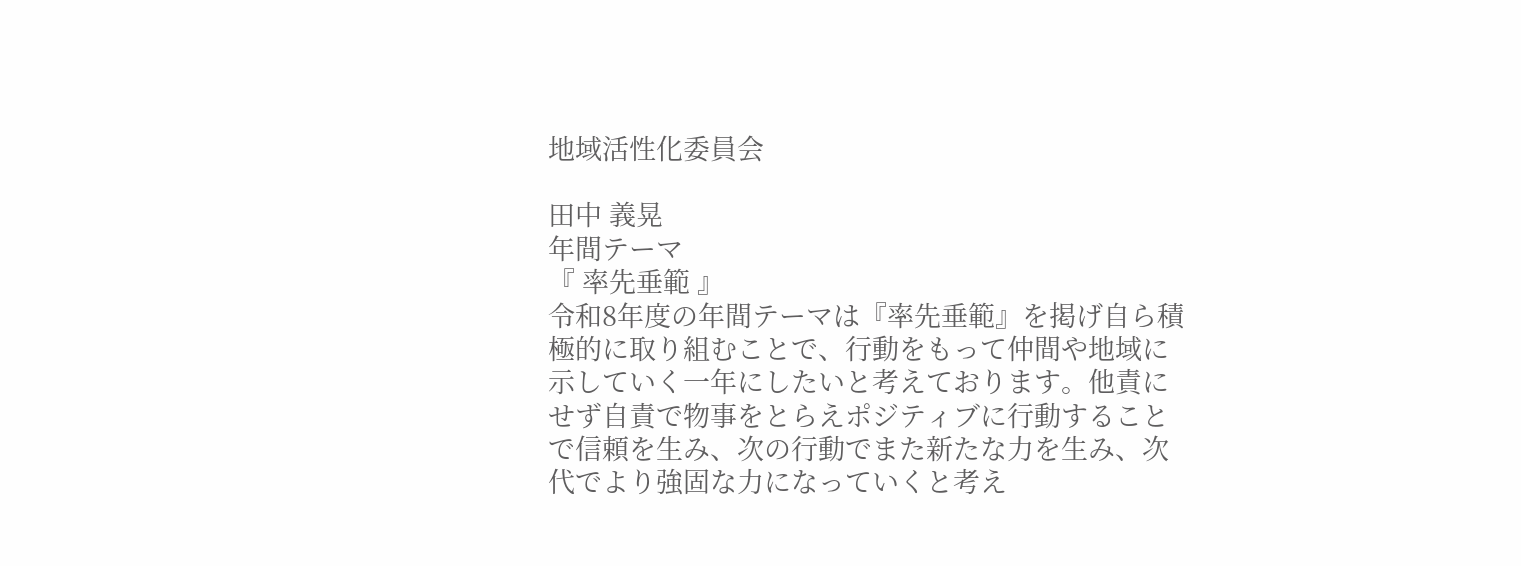地域活性化委員会

田中 義晃
年間テーマ
『 率先垂範 』
令和8年度の年間テーマは『率先垂範』を掲げ自ら積極的に取り組むことで、行動をもって仲間や地域に示していく一年にしたいと考えております。他責にせず自責で物事をとらえポジティブに行動することで信頼を生み、次の行動でまた新たな力を生み、次代でより強固な力になっていくと考え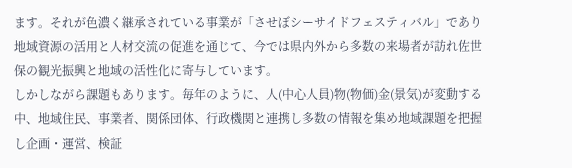ます。それが色濃く継承されている事業が「させぼシーサイドフェスティバル」であり地域資源の活用と人材交流の促進を通じて、今では県内外から多数の来場者が訪れ佐世保の観光振興と地域の活性化に寄与しています。
しかしながら課題もあります。毎年のように、人(中心人員)物(物価)金(景気)が変動する中、地域住民、事業者、関係団体、行政機関と連携し多数の情報を集め地域課題を把握し企画・運営、検証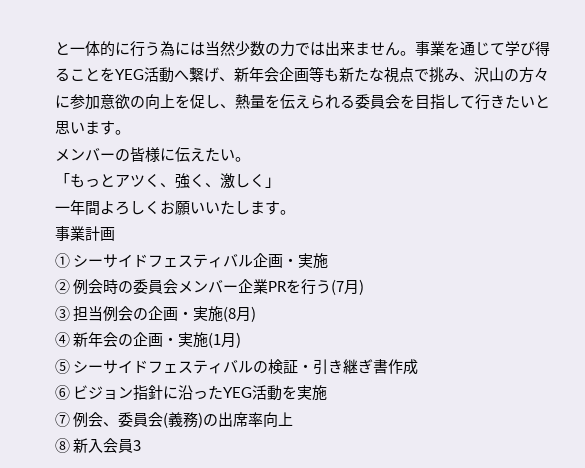と一体的に行う為には当然少数の力では出来ません。事業を通じて学び得ることをYEG活動へ繋げ、新年会企画等も新たな視点で挑み、沢山の方々に参加意欲の向上を促し、熱量を伝えられる委員会を目指して行きたいと思います。
メンバーの皆様に伝えたい。
「もっとアツく、強く、激しく」
一年間よろしくお願いいたします。
事業計画
① シーサイドフェスティバル企画・実施
② 例会時の委員会メンバー企業PRを行う(7月)
③ 担当例会の企画・実施(8月)
④ 新年会の企画・実施(1月)
⑤ シーサイドフェスティバルの検証・引き継ぎ書作成
⑥ ビジョン指針に沿ったYEG活動を実施
⑦ 例会、委員会(義務)の出席率向上
⑧ 新入会員3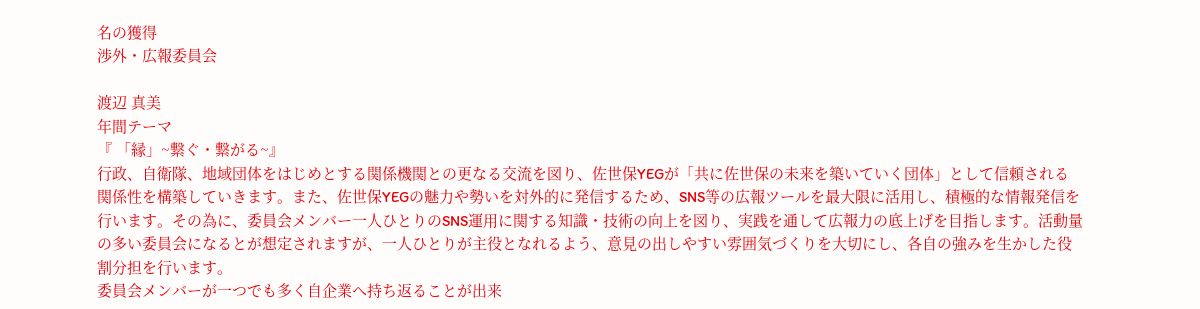名の獲得
渉外・広報委員会

渡辺 真美
年間テーマ
『 「縁」~繋ぐ・繋がる~』
行政、自衛隊、地域団体をはじめとする関係機関との更なる交流を図り、佐世保YEGが「共に佐世保の未来を築いていく団体」として信頼される関係性を構築していきます。また、佐世保YEGの魅力や勢いを対外的に発信するため、SNS等の広報ツールを最大限に活用し、積極的な情報発信を行います。その為に、委員会メンバー一人ひとりのSNS運用に関する知識・技術の向上を図り、実践を通して広報力の底上げを目指します。活動量の多い委員会になるとが想定されますが、一人ひとりが主役となれるよう、意見の出しやすい雰囲気づくりを大切にし、各自の強みを生かした役割分担を行います。
委員会メンバーが一つでも多く自企業へ持ち返ることが出来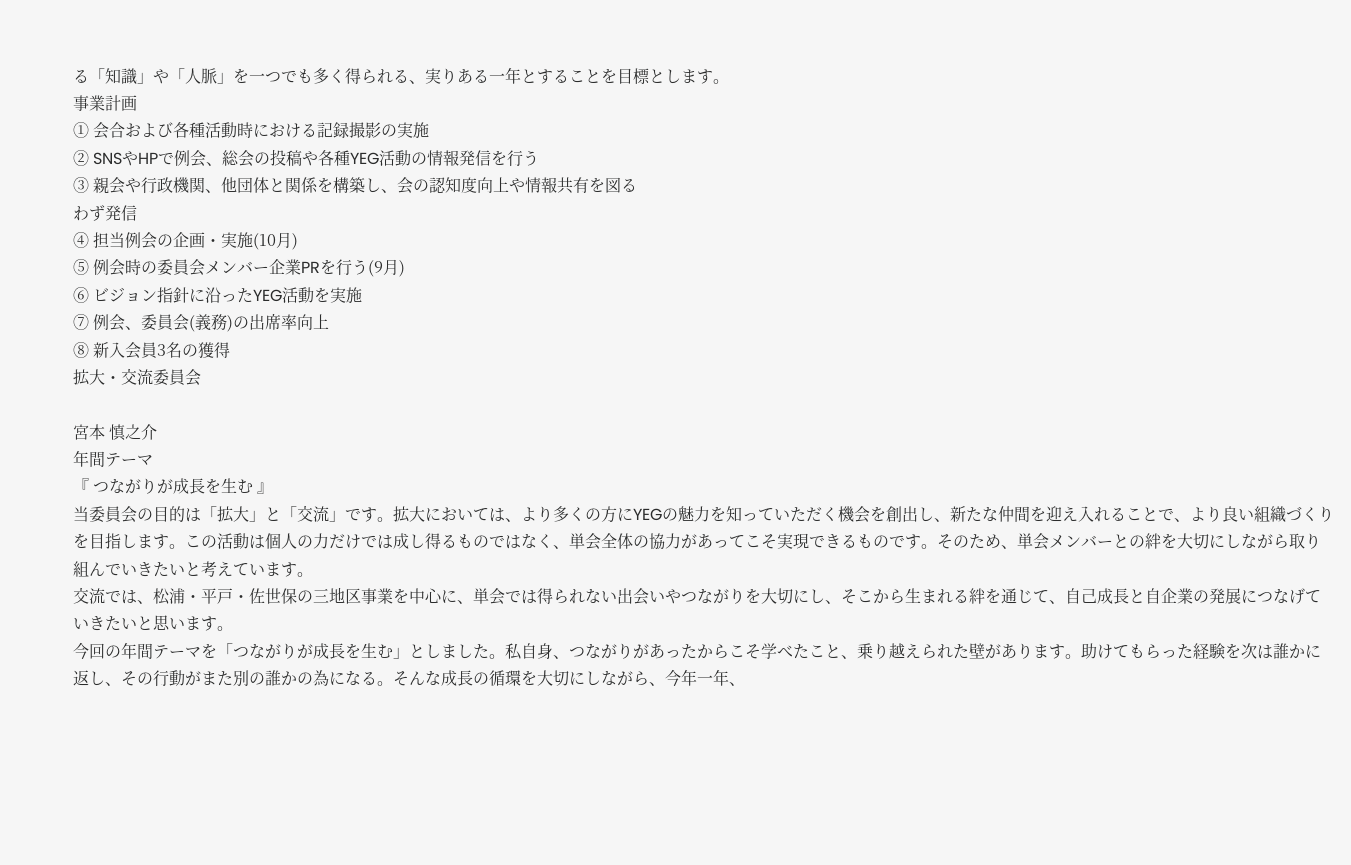る「知識」や「人脈」を一つでも多く得られる、実りある一年とすることを目標とします。
事業計画
① 会合および各種活動時における記録撮影の実施
② SNSやHPで例会、総会の投稿や各種YEG活動の情報発信を行う
③ 親会や行政機関、他団体と関係を構築し、会の認知度向上や情報共有を図る
わず発信
④ 担当例会の企画・実施(10月)
⑤ 例会時の委員会メンバー企業PRを行う(9月)
⑥ ビジョン指針に沿ったYEG活動を実施
⑦ 例会、委員会(義務)の出席率向上
⑧ 新入会員3名の獲得
拡大・交流委員会

宮本 慎之介
年間テーマ
『 つながりが成長を生む 』
当委員会の目的は「拡大」と「交流」です。拡大においては、より多くの方にYEGの魅力を知っていただく機会を創出し、新たな仲間を迎え入れることで、より良い組織づくりを目指します。この活動は個人の力だけでは成し得るものではなく、単会全体の協力があってこそ実現できるものです。そのため、単会メンバーとの絆を大切にしながら取り組んでいきたいと考えています。
交流では、松浦・平戸・佐世保の三地区事業を中心に、単会では得られない出会いやつながりを大切にし、そこから生まれる絆を通じて、自己成長と自企業の発展につなげていきたいと思います。
今回の年間テーマを「つながりが成長を生む」としました。私自身、つながりがあったからこそ学べたこと、乗り越えられた壁があります。助けてもらった経験を次は誰かに返し、その行動がまた別の誰かの為になる。そんな成長の循環を大切にしながら、今年一年、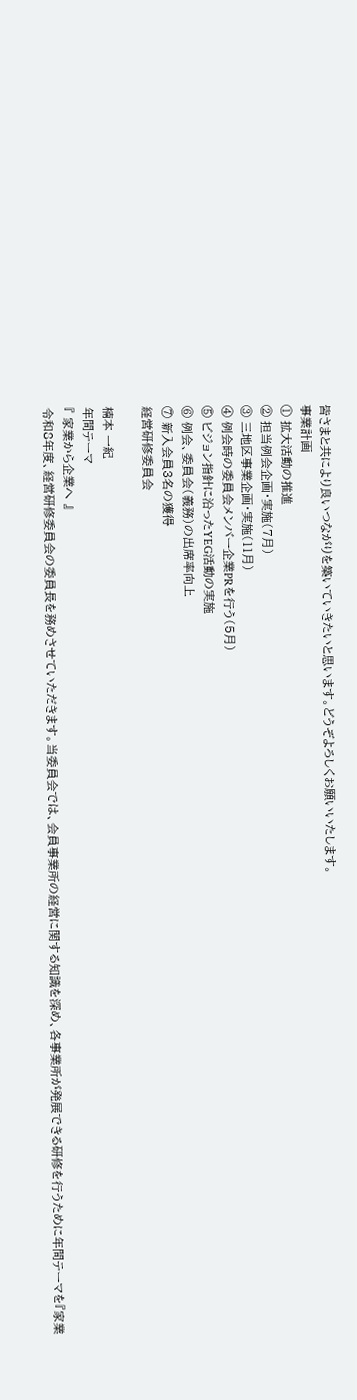皆さまと共により良いつながりを築いていきたいと思います。どうぞよろしくお願いいたします。
事業計画
① 拡大活動の推進
② 担当例会企画・実施(7月)
③ 三地区事業企画・実施(11月)
④ 例会時の委員会メンバー企業PRを行う(5月)
⑤ ビジョン指針に沿ったYEG活動の実施
⑥ 例会、委員会(義務)の出席率向上
⑦ 新入会員3名の獲得
経営研修委員会

楠本 一紀
年間テーマ
『 家業から企業へ 』
令和8年度、経営研修委員会の委員長を務めさせていただきます。当委員会では、会員事業所の経営に関する知識を深め、各事業所が発展できる研修を行うために年間テーマを『家業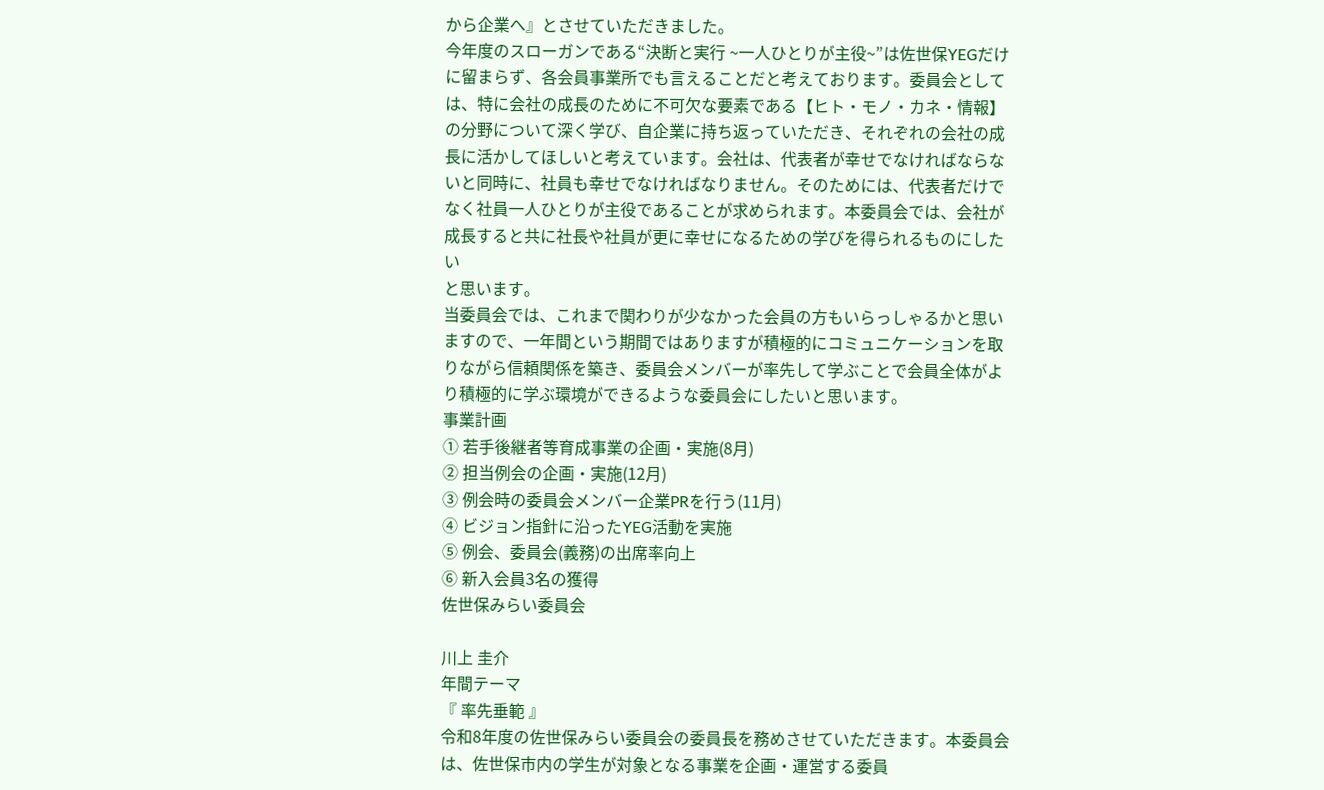から企業へ』とさせていただきました。
今年度のスローガンである“決断と実行 ~一人ひとりが主役~”は佐世保YEGだけに留まらず、各会員事業所でも言えることだと考えております。委員会としては、特に会社の成長のために不可欠な要素である【ヒト・モノ・カネ・情報】の分野について深く学び、自企業に持ち返っていただき、それぞれの会社の成長に活かしてほしいと考えています。会社は、代表者が幸せでなければならないと同時に、社員も幸せでなければなりません。そのためには、代表者だけでなく社員一人ひとりが主役であることが求められます。本委員会では、会社が成長すると共に社長や社員が更に幸せになるための学びを得られるものにしたい
と思います。
当委員会では、これまで関わりが少なかった会員の方もいらっしゃるかと思いますので、一年間という期間ではありますが積極的にコミュニケーションを取りながら信頼関係を築き、委員会メンバーが率先して学ぶことで会員全体がより積極的に学ぶ環境ができるような委員会にしたいと思います。
事業計画
① 若手後継者等育成事業の企画・実施(8月)
② 担当例会の企画・実施(12月)
③ 例会時の委員会メンバー企業PRを行う(11月)
④ ビジョン指針に沿ったYEG活動を実施
⑤ 例会、委員会(義務)の出席率向上
⑥ 新入会員3名の獲得
佐世保みらい委員会

川上 圭介
年間テーマ
『 率先垂範 』
令和8年度の佐世保みらい委員会の委員長を務めさせていただきます。本委員会は、佐世保市内の学生が対象となる事業を企画・運営する委員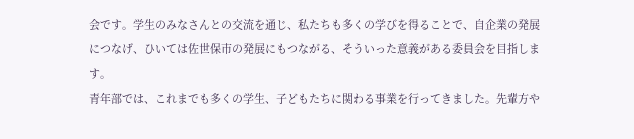会です。学生のみなさんとの交流を通じ、私たちも多くの学びを得ることで、自企業の発展につなげ、ひいては佐世保市の発展にもつながる、そういった意義がある委員会を目指します。
青年部では、これまでも多くの学生、子どもたちに関わる事業を行ってきました。先輩方や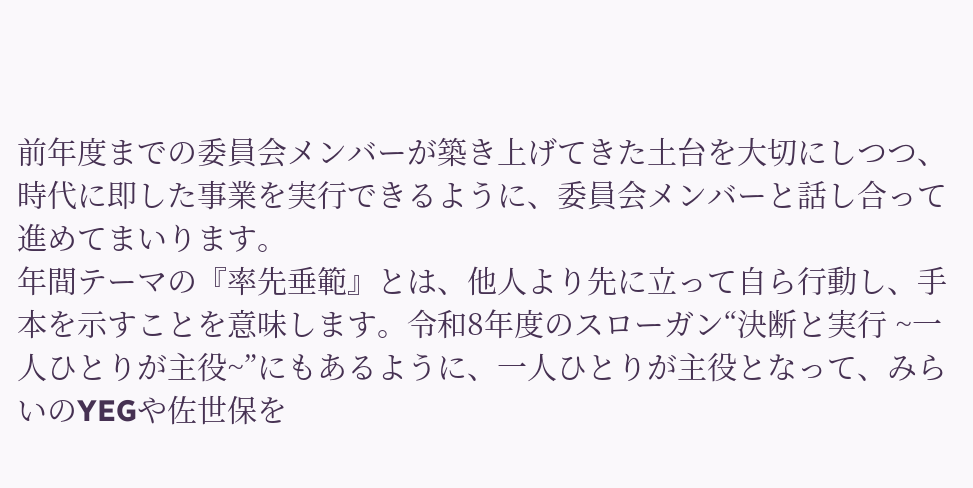前年度までの委員会メンバーが築き上げてきた土台を大切にしつつ、時代に即した事業を実行できるように、委員会メンバーと話し合って進めてまいります。
年間テーマの『率先垂範』とは、他人より先に立って自ら行動し、手本を示すことを意味します。令和8年度のスローガン“決断と実行 ~一人ひとりが主役~”にもあるように、一人ひとりが主役となって、みらいのYEGや佐世保を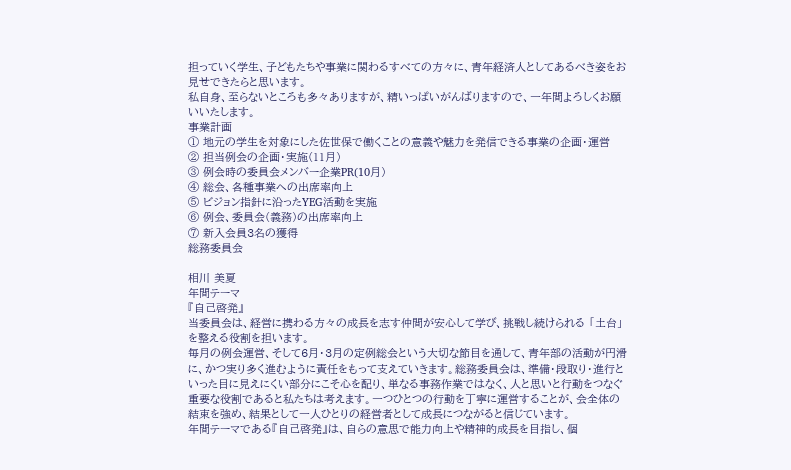担っていく学生、子どもたちや事業に関わるすべての方々に、青年経済人としてあるべき姿をお見せできたらと思います。
私自身、至らないところも多々ありますが、精いっぱいがんばりますので、一年間よろしくお願いいたします。
事業計画
① 地元の学生を対象にした佐世保で働くことの意義や魅力を発信できる事業の企画・運営
② 担当例会の企画・実施(11月)
③ 例会時の委員会メンバー企業PR(10月)
④ 総会、各種事業への出席率向上
⑤ ビジョン指針に沿ったYEG活動を実施
⑥ 例会、委員会(義務)の出席率向上
⑦ 新入会員3名の獲得
総務委員会

相川 美夏
年間テーマ
『自己啓発』
当委員会は、経営に携わる方々の成長を志す仲間が安心して学び、挑戦し続けられる 「土台」を整える役割を担います。
毎月の例会運営、そして6月・3月の定例総会という大切な節目を通して、青年部の活動が円滑に、かつ実り多く進むように責任をもって支えていきます。総務委員会は、準備・段取り・進行といった目に見えにくい部分にこそ心を配り、単なる事務作業ではなく、人と思いと行動をつなぐ重要な役割であると私たちは考えます。一つひとつの行動を丁寧に運営することが、会全体の結束を強め、結果として一人ひとりの経営者として成長につながると信じています。
年間テーマである『自己啓発』は、自らの意思で能力向上や精神的成長を目指し、個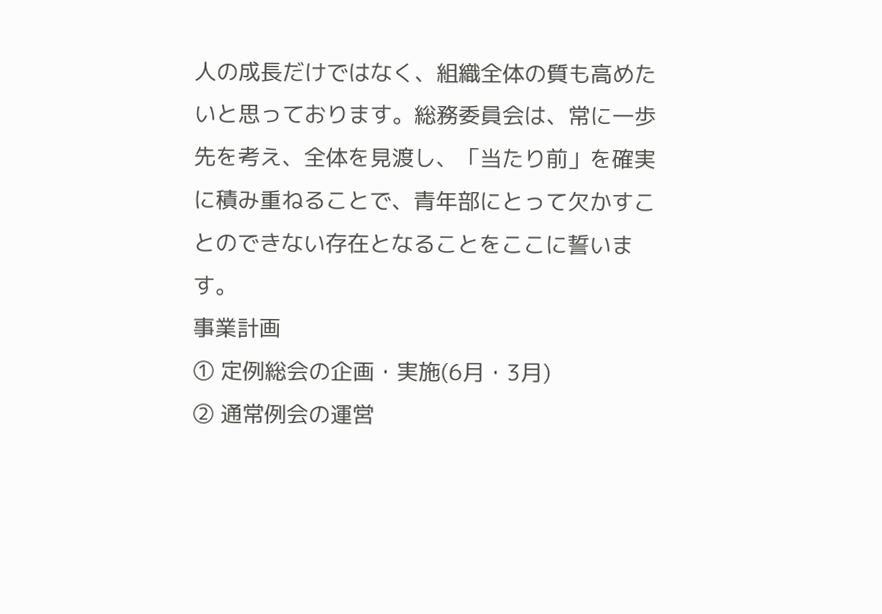人の成長だけではなく、組織全体の質も高めたいと思っております。総務委員会は、常に一歩先を考え、全体を見渡し、「当たり前」を確実に積み重ねることで、青年部にとって欠かすことのできない存在となることをここに誓います。
事業計画
① 定例総会の企画・実施(6月・3月)
② 通常例会の運営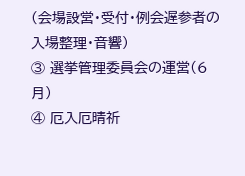(会場設営・受付・例会遅参者の入場整理・音響)
③ 選挙管理委員会の運営(6月)
④ 厄入厄晴祈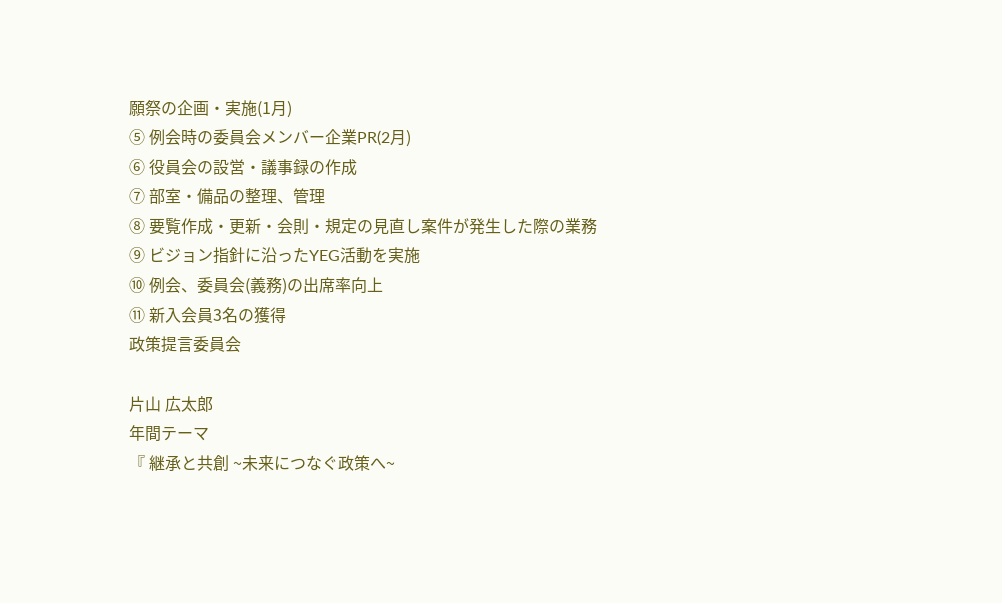願祭の企画・実施(1月)
⑤ 例会時の委員会メンバー企業PR(2月)
⑥ 役員会の設営・議事録の作成
⑦ 部室・備品の整理、管理
⑧ 要覧作成・更新・会則・規定の見直し案件が発生した際の業務
⑨ ビジョン指針に沿ったYEG活動を実施
⑩ 例会、委員会(義務)の出席率向上
⑪ 新入会員3名の獲得
政策提言委員会

片山 広太郎
年間テーマ
『 継承と共創 ~未来につなぐ政策へ~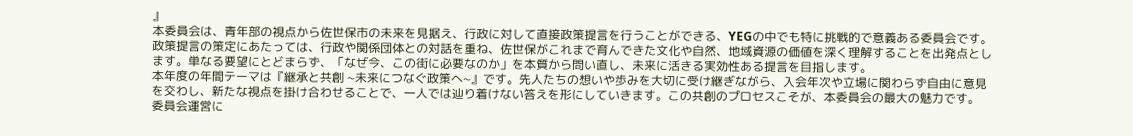』
本委員会は、青年部の視点から佐世保市の未来を見据え、行政に対して直接政策提言を行うことができる、YEGの中でも特に挑戦的で意義ある委員会です。
政策提言の策定にあたっては、行政や関係団体との対話を重ね、佐世保がこれまで育んできた文化や自然、地域資源の価値を深く理解することを出発点とします。単なる要望にとどまらず、「なぜ今、この街に必要なのか」を本質から問い直し、未来に活きる実効性ある提言を目指します。
本年度の年間テーマは『継承と共創 ~未来につなぐ政策へ~』です。先人たちの想いや歩みを大切に受け継ぎながら、入会年次や立場に関わらず自由に意見を交わし、新たな視点を掛け合わせることで、一人では辿り着けない答えを形にしていきます。この共創のプロセスこそが、本委員会の最大の魅力です。
委員会運営に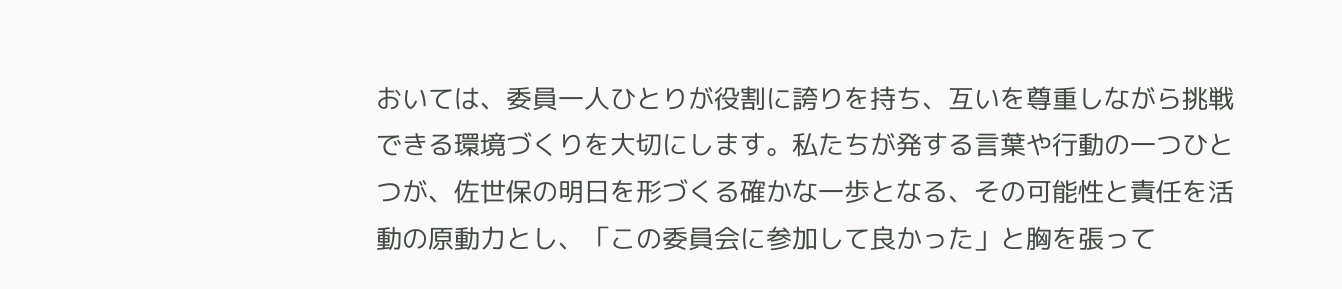おいては、委員一人ひとりが役割に誇りを持ち、互いを尊重しながら挑戦できる環境づくりを大切にします。私たちが発する言葉や行動の一つひとつが、佐世保の明日を形づくる確かな一歩となる、その可能性と責任を活動の原動力とし、「この委員会に参加して良かった」と胸を張って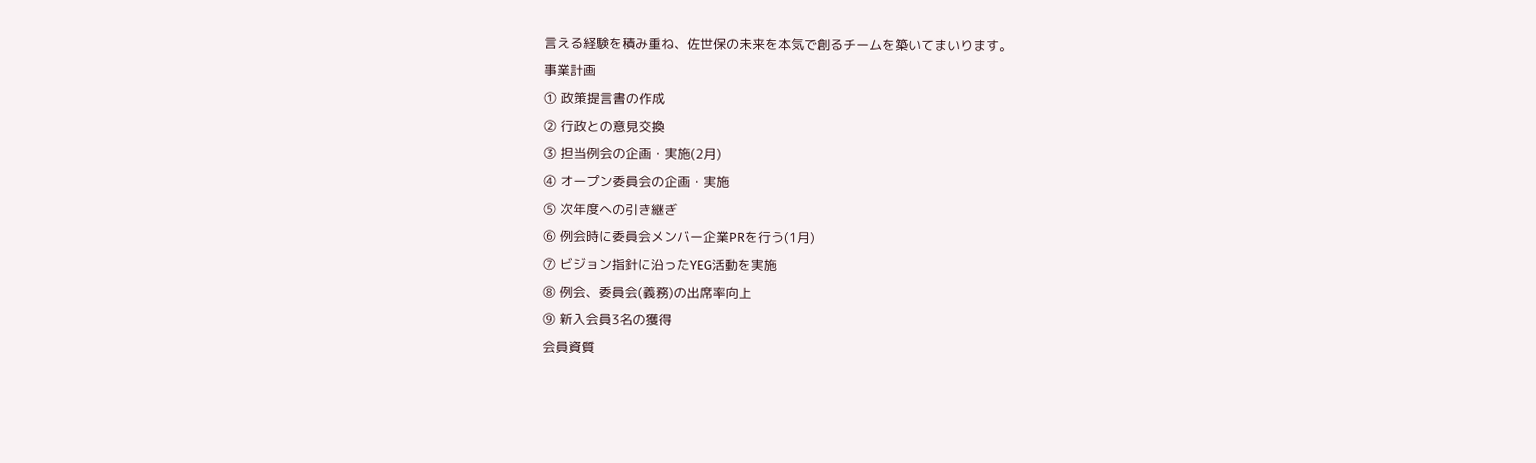言える経験を積み重ね、佐世保の未来を本気で創るチームを築いてまいります。
事業計画
① 政策提言書の作成
② 行政との意見交換
③ 担当例会の企画・実施(2月)
④ オープン委員会の企画・実施
⑤ 次年度への引き継ぎ
⑥ 例会時に委員会メンバー企業PRを行う(1月)
⑦ ビジョン指針に沿ったYEG活動を実施
⑧ 例会、委員会(義務)の出席率向上
⑨ 新入会員3名の獲得
会員資質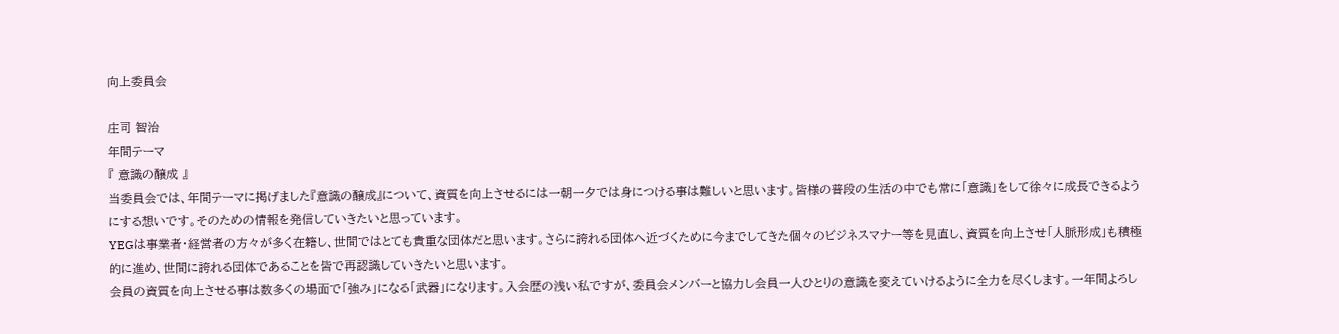向上委員会

庄司 智治
年間テーマ
『 意識の醸成 』
当委員会では、年間テーマに掲げました『意識の醸成』について、資質を向上させるには一朝一夕では身につける事は難しいと思います。皆様の普段の生活の中でも常に「意識」をして徐々に成長できるようにする想いです。そのための情報を発信していきたいと思っています。
YEGは事業者・経営者の方々が多く在籍し、世間ではとても貴重な団体だと思います。さらに誇れる団体へ近づくために今までしてきた個々のビジネスマナー等を見直し、資質を向上させ「人脈形成」も積極的に進め、世間に誇れる団体であることを皆で再認識していきたいと思います。
会員の資質を向上させる事は数多くの場面で「強み」になる「武器」になります。入会歴の浅い私ですが、委員会メンバーと協力し会員一人ひとりの意識を変えていけるように全力を尽くします。一年間よろし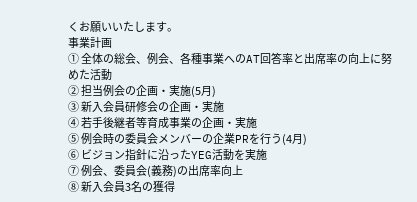くお願いいたします。
事業計画
① 全体の総会、例会、各種事業へのAT回答率と出席率の向上に努めた活動
② 担当例会の企画・実施(5月)
③ 新入会員研修会の企画・実施
④ 若手後継者等育成事業の企画・実施
⑤ 例会時の委員会メンバーの企業PRを行う(4月)
⑥ ビジョン指針に沿ったYEG活動を実施
⑦ 例会、委員会(義務)の出席率向上
⑧ 新入会員3名の獲得